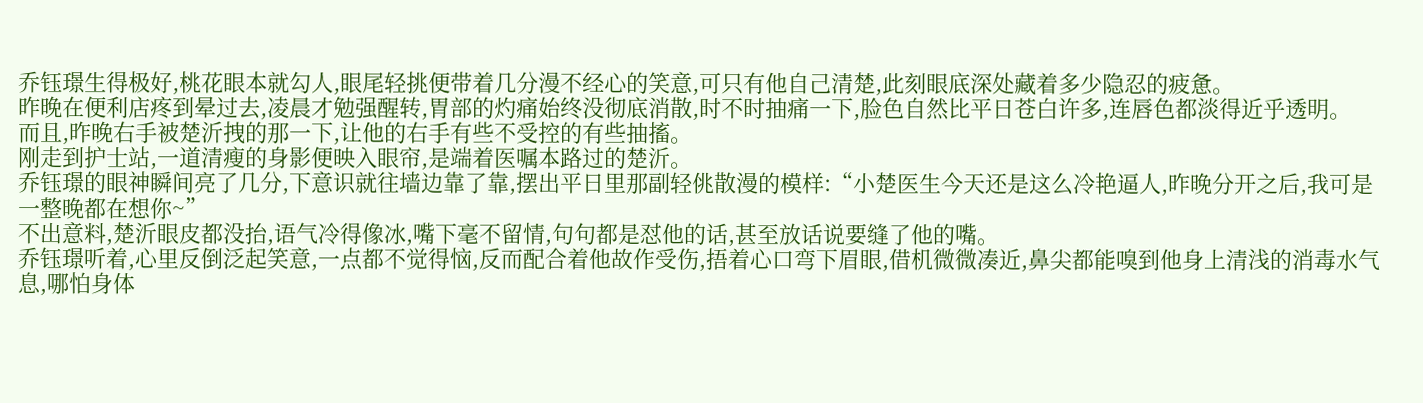乔钰璟生得极好,桃花眼本就勾人,眼尾轻挑便带着几分漫不经心的笑意,可只有他自己清楚,此刻眼底深处藏着多少隐忍的疲惫。
昨晚在便利店疼到晕过去,凌晨才勉强醒转,胃部的灼痛始终没彻底消散,时不时抽痛一下,脸色自然比平日苍白许多,连唇色都淡得近乎透明。
而且,昨晚右手被楚沂拽的那一下,让他的右手有些不受控的有些抽搐。
刚走到护士站,一道清瘦的身影便映入眼帘,是端着医嘱本路过的楚沂。
乔钰璟的眼神瞬间亮了几分,下意识就往墙边靠了靠,摆出平日里那副轻佻散漫的模样:“小楚医生今天还是这么冷艳逼人,昨晚分开之后,我可是一整晚都在想你~”
不出意料,楚沂眼皮都没抬,语气冷得像冰,嘴下毫不留情,句句都是怼他的话,甚至放话说要缝了他的嘴。
乔钰璟听着,心里反倒泛起笑意,一点都不觉得恼,反而配合着他故作受伤,捂着心口弯下眉眼,借机微微凑近,鼻尖都能嗅到他身上清浅的消毒水气息,哪怕身体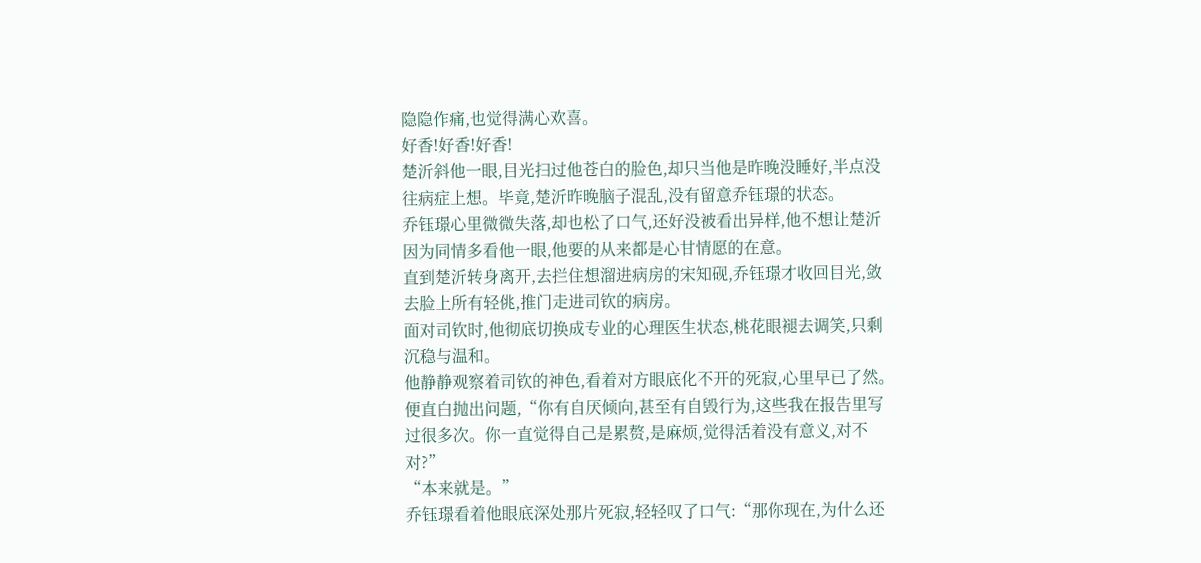隐隐作痛,也觉得满心欢喜。
好香!好香!好香!
楚沂斜他一眼,目光扫过他苍白的脸色,却只当他是昨晚没睡好,半点没往病症上想。毕竟,楚沂昨晚脑子混乱,没有留意乔钰璟的状态。
乔钰璟心里微微失落,却也松了口气,还好没被看出异样,他不想让楚沂因为同情多看他一眼,他要的从来都是心甘情愿的在意。
直到楚沂转身离开,去拦住想溜进病房的宋知砚,乔钰璟才收回目光,敛去脸上所有轻佻,推门走进司钦的病房。
面对司钦时,他彻底切换成专业的心理医生状态,桃花眼褪去调笑,只剩沉稳与温和。
他静静观察着司钦的神色,看着对方眼底化不开的死寂,心里早已了然。
便直白抛出问题,“你有自厌倾向,甚至有自毁行为,这些我在报告里写过很多次。你一直觉得自己是累赘,是麻烦,觉得活着没有意义,对不对?”
“本来就是。”
乔钰璟看着他眼底深处那片死寂,轻轻叹了口气:“那你现在,为什么还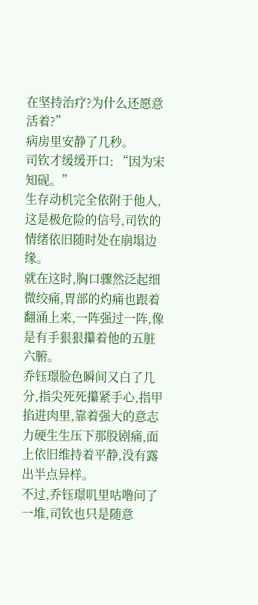在坚持治疗?为什么还愿意活着?”
病房里安静了几秒。
司钦才缓缓开口: “因为宋知砚。”
生存动机完全依附于他人,这是极危险的信号,司钦的情绪依旧随时处在崩塌边缘。
就在这时,胸口骤然泛起细微绞痛,胃部的灼痛也跟着翻涌上来,一阵强过一阵,像是有手狠狠攥着他的五脏六腑。
乔钰璟脸色瞬间又白了几分,指尖死死攥紧手心,指甲掐进肉里,靠着强大的意志力硬生生压下那股剧痛,面上依旧维持着平静,没有露出半点异样。
不过,乔钰璟叽里咕噜问了一堆,司钦也只是随意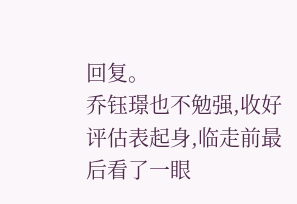回复。
乔钰璟也不勉强,收好评估表起身,临走前最后看了一眼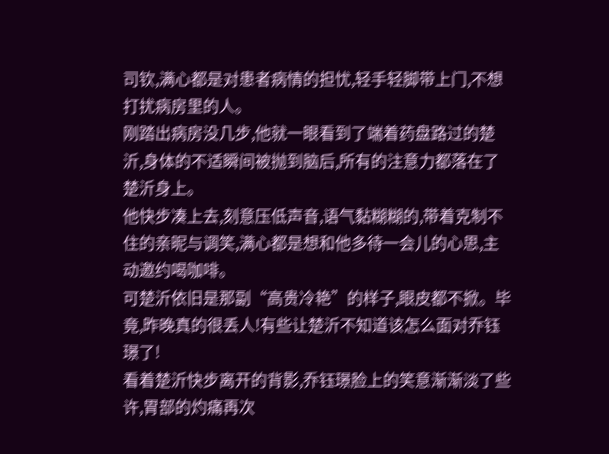司钦,满心都是对患者病情的担忧,轻手轻脚带上门,不想打扰病房里的人。
刚踏出病房没几步,他就一眼看到了端着药盘路过的楚沂,身体的不适瞬间被抛到脑后,所有的注意力都落在了楚沂身上。
他快步凑上去,刻意压低声音,语气黏糊糊的,带着克制不住的亲昵与调笑,满心都是想和他多待一会儿的心思,主动邀约喝咖啡。
可楚沂依旧是那副“高贵冷艳”的样子,眼皮都不掀。毕竟,昨晚真的很丢人!有些让楚沂不知道该怎么面对乔钰璟了!
看着楚沂快步离开的背影,乔钰璟脸上的笑意渐渐淡了些许,胃部的灼痛再次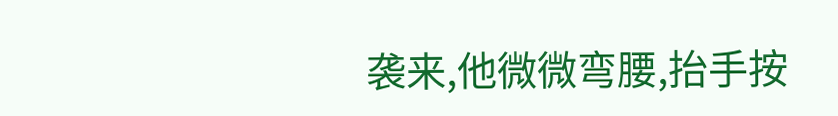袭来,他微微弯腰,抬手按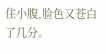住小腹,脸色又苍白了几分。